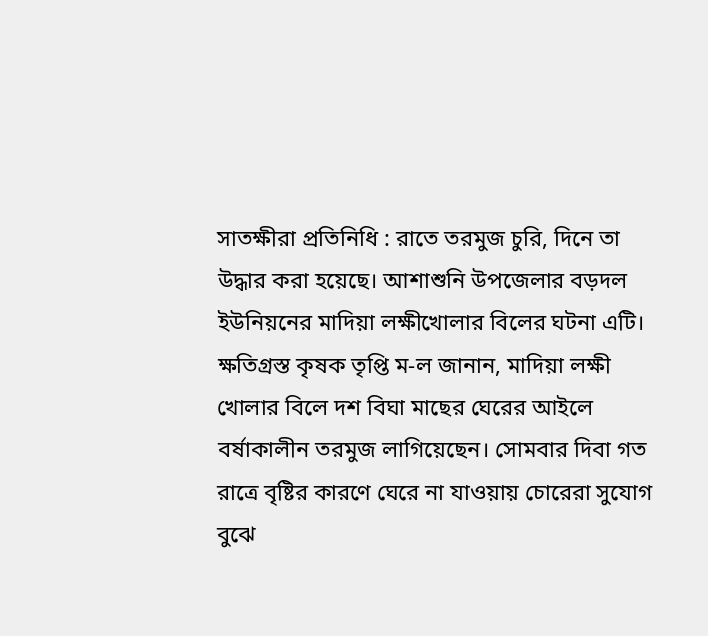সাতক্ষীরা প্রতিনিধি : রাতে তরমুজ চুরি, দিনে তা উদ্ধার করা হয়েছে। আশাশুনি উপজেলার বড়দল ইউনিয়নের মাদিয়া লক্ষীখোলার বিলের ঘটনা এটি। ক্ষতিগ্রস্ত কৃষক তৃপ্তি ম-ল জানান, মাদিয়া লক্ষী খোলার বিলে দশ বিঘা মাছের ঘেরের আইলে বর্ষাকালীন তরমুজ লাগিয়েছেন। সোমবার দিবা গত রাত্রে বৃষ্টির কারণে ঘেরে না যাওয়ায় চোরেরা সুযোগ বুঝে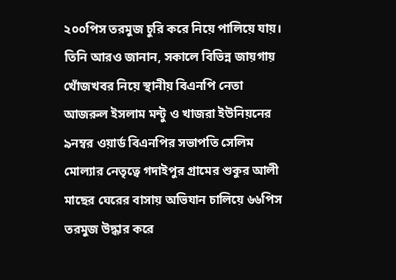২০০পিস তরমুজ চুরি করে নিয়ে পালিয়ে যায়।
তিনি আরও জানান, সকালে বিভিন্ন জায়গায় খোঁজখবর নিয়ে স্থানীয় বিএনপি নেতা আজরুল ইসলাম মন্টু ও খাজরা ইউনিয়নের ৯নম্বর ওয়ার্ড বিএনপির সভাপতি সেলিম মোল্যার নেতৃত্বে গদাইপুর গ্রামের শুকুর আলী মাছের ঘেরের বাসায় অভিযান চালিয়ে ৬৬পিস তরমুজ উদ্ধার করে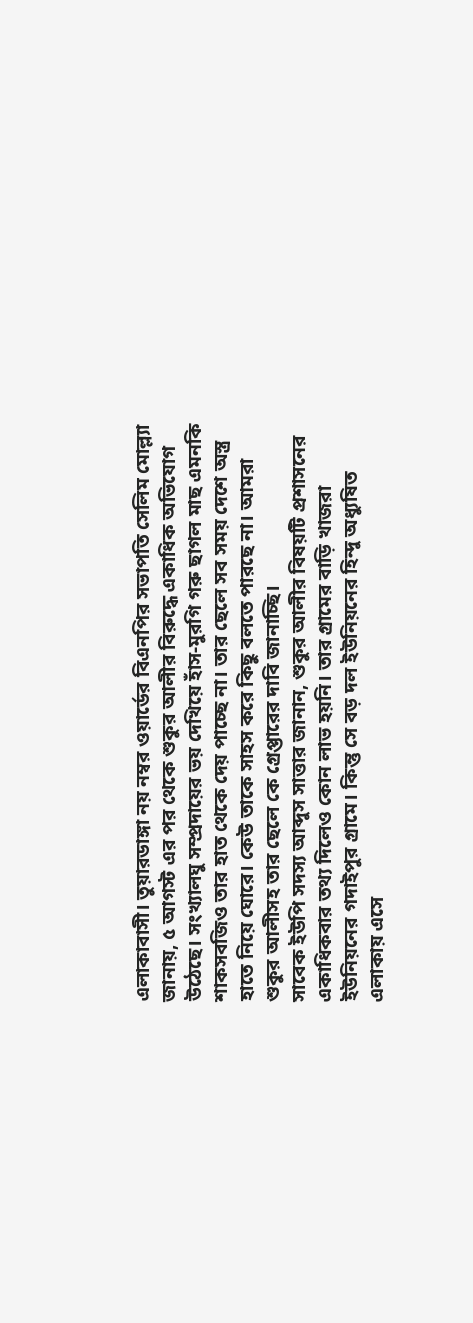এলাকাবাসী। তুয়ারডাঙ্গা নয় নম্বর ওয়ার্ডের বিএনপির সভাপতি সেলিম মোল্ল্যা জানায়, ৫ আগস্ট এর পর থেকে শুকুর আলীর বিরুদ্ধে একাধিক অভিযোগ উঠেছে। সংখ্যালঘু সম্প্রদায়ের ভয় দেখিয়ে হাঁস-মুরগি গরু ছাগল মাছ এমনকি শাকসবজিও তার হাত থেকে দেয় পাচ্ছে না। তার ছেলে সব সময় দেশে অস্ত্র হাতে নিয়ে ঘোরে। কেউ তাকে সাহস করে কিছু বলতে পারছে না। আমরা শুকুর আলীসহ তার ছেলে কে গ্রেপ্তারের দাবি জানাচ্ছি।
সাবেক ইউপি সদস্য আব্দুস সাত্তার জানান, শুকুর আলীর বিষয়টি প্রশাসনের একাধিকবার তথ্য দিলেও কোন লাভ হয়নি। তার গ্রামের বাড়ি খাজরা ইউনিয়নের গদাইপুর গ্রামে। কিন্তু সে বড় দল ইউনিয়নের হিন্দু অধ্যুষিত এলাকায় এসে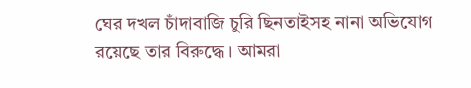ঘের দখল চাঁদাবাজি চুরি ছিনতাইসহ নানা অভিযোগ রয়েছে তার বিরুদ্ধে। আমরা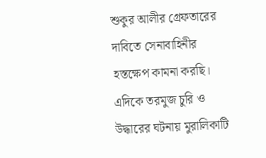শুকুর আলীর গ্রেফতারের দাবিতে সেনাবাহিনীর হস্তক্ষেপ কামনা করছি। এদিকে তরমুজ চুরি ও উদ্ধারের ঘটনায় মুরালিকাটি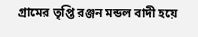গ্রামের তৃপ্তি রঞ্জন মন্ডল বাদী হয়ে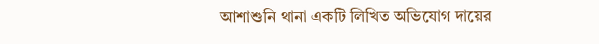আশাশুনি থানা একটি লিখিত অভিযোগ দায়ের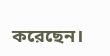করেছেন।